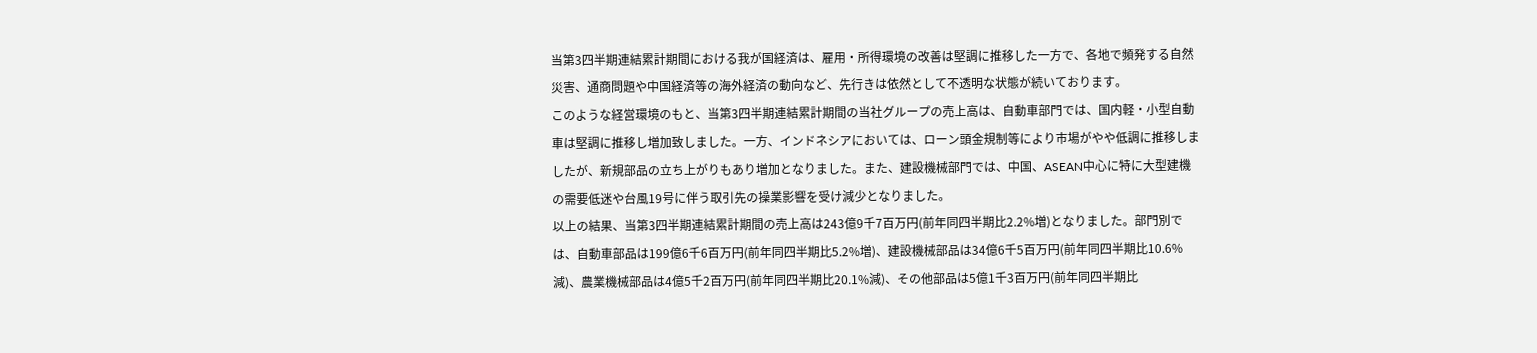当第3四半期連結累計期間における我が国経済は、雇用・所得環境の改善は堅調に推移した一方で、各地で頻発する自然災害、通商問題や中国経済等の海外経済の動向など、先行きは依然として不透明な状態が続いております。
このような経営環境のもと、当第3四半期連結累計期間の当社グループの売上高は、自動車部門では、国内軽・小型自動車は堅調に推移し増加致しました。一方、インドネシアにおいては、ローン頭金規制等により市場がやや低調に推移しましたが、新規部品の立ち上がりもあり増加となりました。また、建設機械部門では、中国、ASEAN中心に特に大型建機の需要低迷や台風19号に伴う取引先の操業影響を受け減少となりました。
以上の結果、当第3四半期連結累計期間の売上高は243億9千7百万円(前年同四半期比2.2%増)となりました。部門別では、自動車部品は199億6千6百万円(前年同四半期比5.2%増)、建設機械部品は34億6千5百万円(前年同四半期比10.6%減)、農業機械部品は4億5千2百万円(前年同四半期比20.1%減)、その他部品は5億1千3百万円(前年同四半期比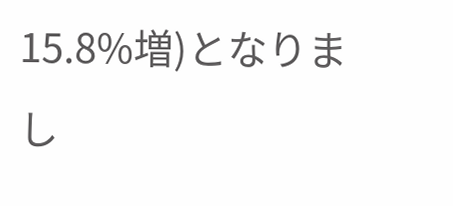15.8%増)となりまし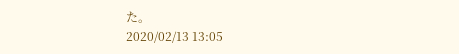た。
2020/02/13 13:05